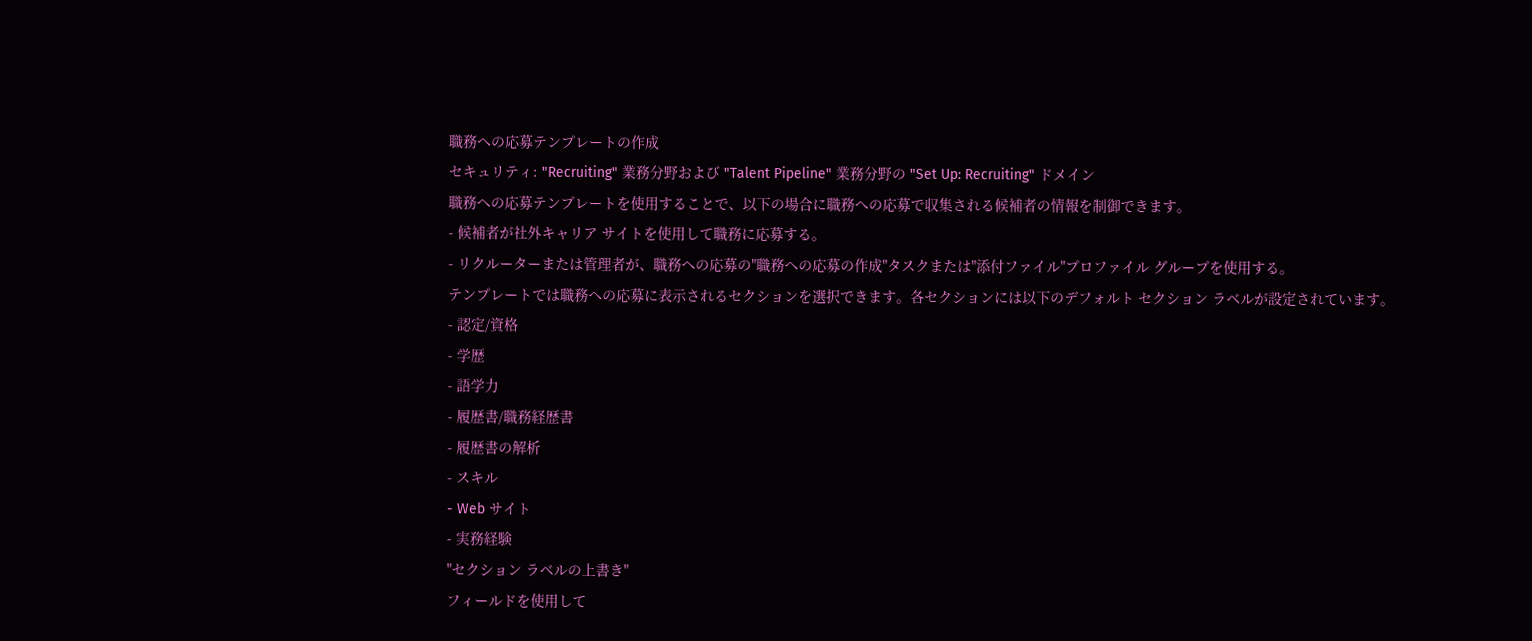職務への応募テンプレートの作成
セキュリティ: "Recruiting" 業務分野および "Talent Pipeline" 業務分野の "Set Up: Recruiting" ドメイン
職務への応募テンプレートを使用することで、以下の場合に職務への応募で収集される候補者の情報を制御できます。
- 候補者が社外キャリア サイトを使用して職務に応募する。
- リクルーターまたは管理者が、職務への応募の"職務への応募の作成"タスクまたは"添付ファイル"プロファイル グループを使用する。
テンプレートでは職務への応募に表示されるセクションを選択できます。各セクションには以下のデフォルト セクション ラベルが設定されています。
- 認定/資格
- 学歴
- 語学力
- 履歴書/職務経歴書
- 履歴書の解析
- スキル
- Web サイト
- 実務経験
"セクション ラベルの上書き"
フィールドを使用して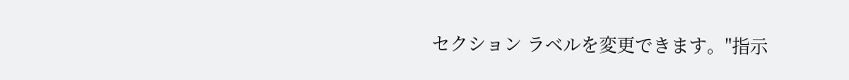セクション ラベルを変更できます。"指示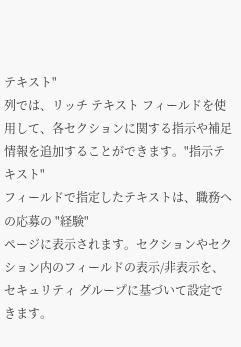テキスト"
列では、リッチ テキスト フィールドを使用して、各セクションに関する指示や補足情報を追加することができます。"指示テキスト"
フィールドで指定したテキストは、職務への応募の "経験"
ページに表示されます。セクションやセクション内のフィールドの表示/非表示を、セキュリティ グループに基づいて設定できます。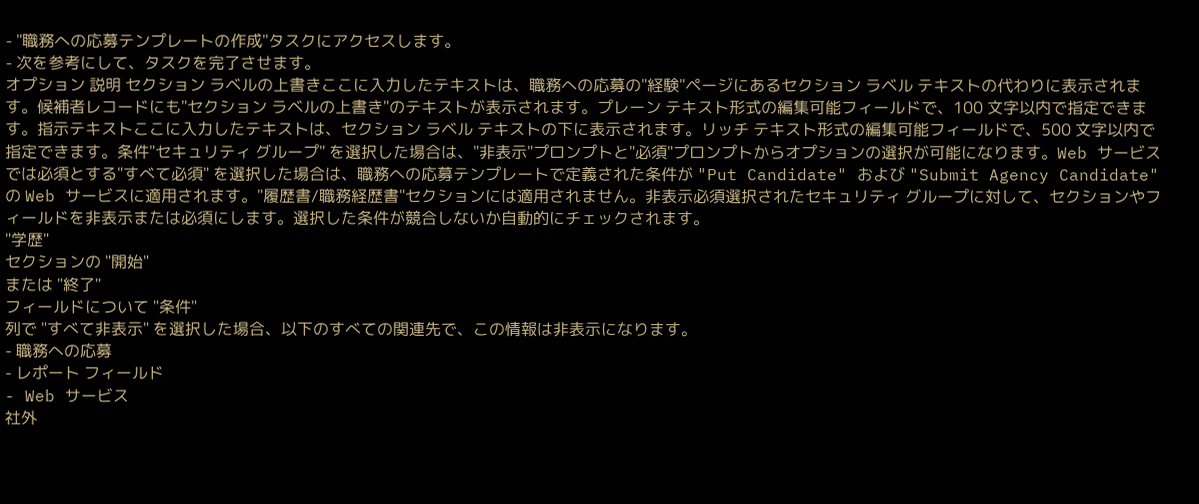- "職務への応募テンプレートの作成"タスクにアクセスします。
- 次を参考にして、タスクを完了させます。
オプション 説明 セクション ラベルの上書きここに入力したテキストは、職務への応募の"経験"ページにあるセクション ラベル テキストの代わりに表示されます。候補者レコードにも"セクション ラベルの上書き"のテキストが表示されます。プレーン テキスト形式の編集可能フィールドで、100 文字以内で指定できます。指示テキストここに入力したテキストは、セクション ラベル テキストの下に表示されます。リッチ テキスト形式の編集可能フィールドで、500 文字以内で指定できます。条件"セキュリティ グループ" を選択した場合は、"非表示"プロンプトと"必須"プロンプトからオプションの選択が可能になります。Web サービスでは必須とする"すべて必須" を選択した場合は、職務への応募テンプレートで定義された条件が "Put Candidate" および "Submit Agency Candidate" の Web サービスに適用されます。"履歴書/職務経歴書"セクションには適用されません。非表示必須選択されたセキュリティ グループに対して、セクションやフィールドを非表示または必須にします。選択した条件が競合しないか自動的にチェックされます。
"学歴"
セクションの "開始"
または "終了"
フィールドについて "条件"
列で "すべて非表示" を選択した場合、以下のすべての関連先で、この情報は非表示になります。
- 職務への応募
- レポート フィールド
- Web サービス
社外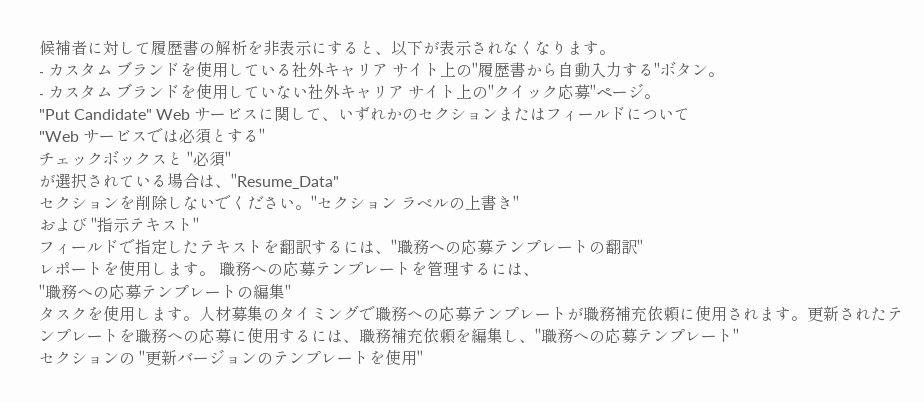候補者に対して履歴書の解析を非表示にすると、以下が表示されなくなります。
- カスタム ブランドを使用している社外キャリア サイト上の"履歴書から自動入力する"ボタン。
- カスタム ブランドを使用していない社外キャリア サイト上の"クイック応募"ページ。
"Put Candidate" Web サービスに関して、いずれかのセクションまたはフィールドについて
"Web サービスでは必須とする"
チェックボックスと "必須"
が選択されている場合は、"Resume_Data"
セクションを削除しないでください。"セクション ラベルの上書き"
および "指示テキスト"
フィールドで指定したテキストを翻訳するには、"職務への応募テンプレートの翻訳"
レポートを使用します。 職務への応募テンプレートを管理するには、
"職務への応募テンプレートの編集"
タスクを使用します。人材募集のタイミングで職務への応募テンプレートが職務補充依頼に使用されます。更新されたテンプレートを職務への応募に使用するには、職務補充依頼を編集し、"職務への応募テンプレート"
セクションの "更新バージョンのテンプレートを使用"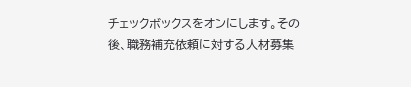チェックボックスをオンにします。その後、職務補充依頼に対する人材募集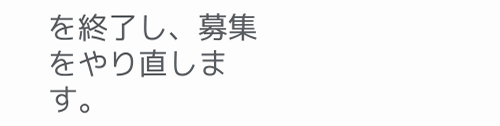を終了し、募集をやり直します。